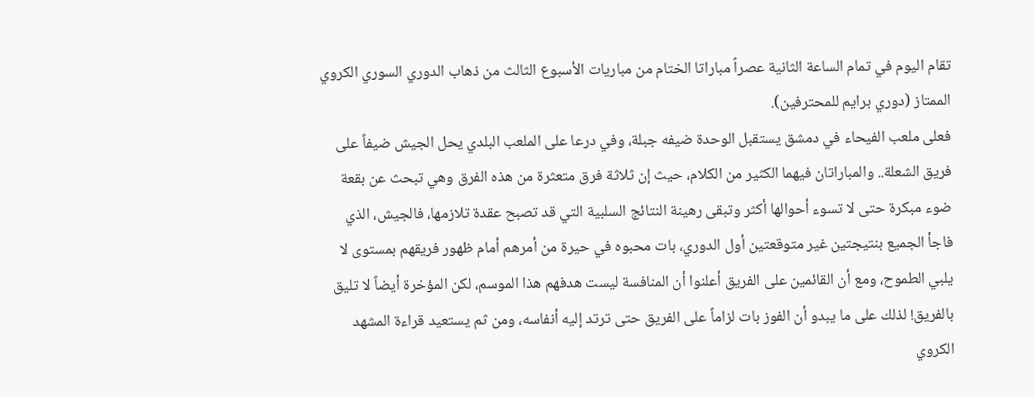تقام اليوم في تمام الساعة الثانية عصراً مباراتا الختام من مباريات الأسبوع الثالث من ذهاب الدوري السوري الكروي الممتاز (دوري برايم للمحترفين).
فعلى ملعب الفيحاء في دمشق يستقبل الوحدة ضيفه جبلة، وفي درعا على الملعب البلدي يحل الجيش ضيفاً على فريق الشعلة.. والمباراتان فيهما الكثير من الكلام، حيث إن ثلاثة فرق متعثرة من هذه الفرق وهي تبحث عن بقعة ضوء مبكرة حتى لا تسوء أحوالها أكثر وتبقى رهينة النتائج السلبية التي قد تصبح عقدة تلازمها، فالجيش، الذي فاجأ الجميع بنتيجتين غير متوقعتين أول الدوري، بات محبوه في حيرة من أمرهم أمام ظهور فريقهم بمستوى لا يلبي الطموح، ومع أن القائمين على الفريق أعلنوا أن المنافسة ليست هدفهم هذا الموسم، لكن المؤخرة أيضاً لا تليق بالفريق! لذلك على ما يبدو أن الفوز بات لزاماً على الفريق حتى ترتد إليه أنفاسه، ومن ثم يستعيد قراءة المشهد الكروي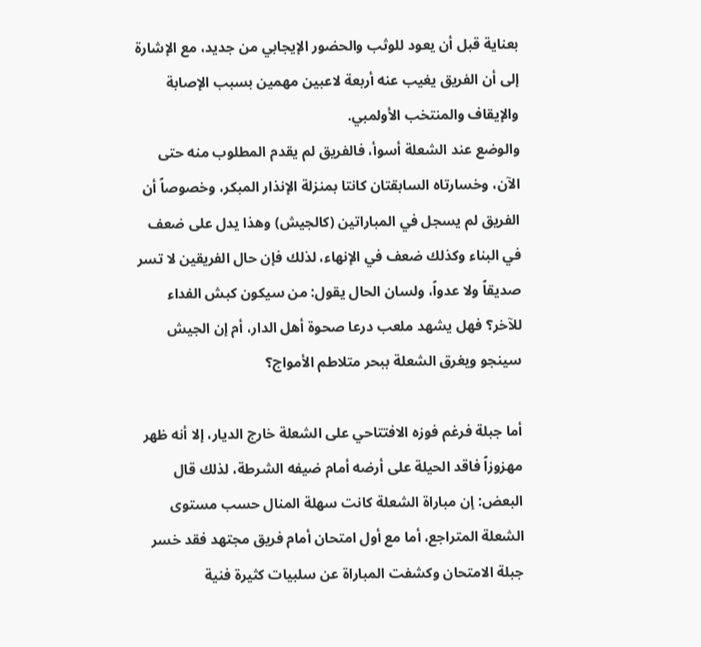بعناية قبل أن يعود للوثب والحضور الإيجابي من جديد، مع الإشارة إلى أن الفريق يغيب عنه أربعة لاعبين مهمين بسبب الإصابة والإيقاف والمنتخب الأولمبي.
والوضع عند الشعلة أسوأ، فالفريق لم يقدم المطلوب منه حتى الآن، وخسارتاه السابقتان كانتا بمنزلة الإنذار المبكر، وخصوصاً أن الفريق لم يسجل في المباراتين (كالجيش) وهذا يدل على ضعف في البناء وكذلك ضعف في الإنهاء، لذلك فإن حال الفريقين لا تسر صديقاً ولا عدواً، ولسان الحال يقول: من سيكون كبش الفداء للآخر؟ فهل يشهد ملعب درعا صحوة أهل الدار، أم إن الجيش سينجو ويغرق الشعلة ببحر متلاطم الأمواج؟

أما جبلة فرغم فوزه الافتتاحي على الشعلة خارج الديار، إلا أنه ظهر مهزوزاً فاقد الحيلة على أرضه أمام ضيفه الشرطة، لذلك قال البعض: إن مباراة الشعلة كانت سهلة المنال حسب مستوى الشعلة المتراجع، أما مع أول امتحان أمام فريق مجتهد فقد خسر جبلة الامتحان وكشفت المباراة عن سلبيات كثيرة فنية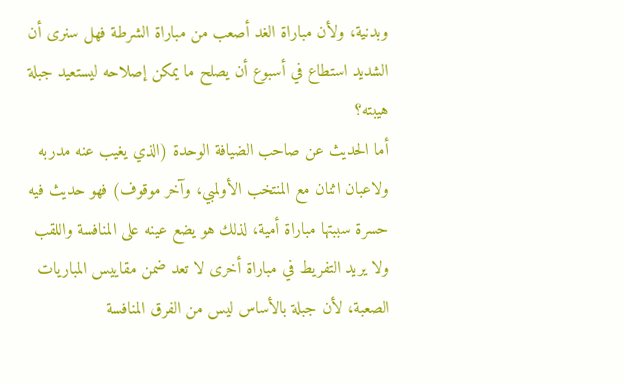وبدنية، ولأن مباراة الغد أصعب من مباراة الشرطة فهل سنرى أن الشديد استطاع في أسبوع أن يصلح ما يمكن إصلاحه ليستعيد جبلة هيبته؟
أما الحديث عن صاحب الضيافة الوحدة (الذي يغيب عنه مدربه ولاعبان اثنان مع المنتخب الأولمبي، وآخر موقوف) فهو حديث فيه حسرة سببتها مباراة أمية، لذلك هو يضع عينه على المنافسة واللقب ولا يريد التفريط في مباراة أخرى لا تعد ضمن مقاييس المباريات الصعبة، لأن جبلة بالأساس ليس من الفرق المنافسة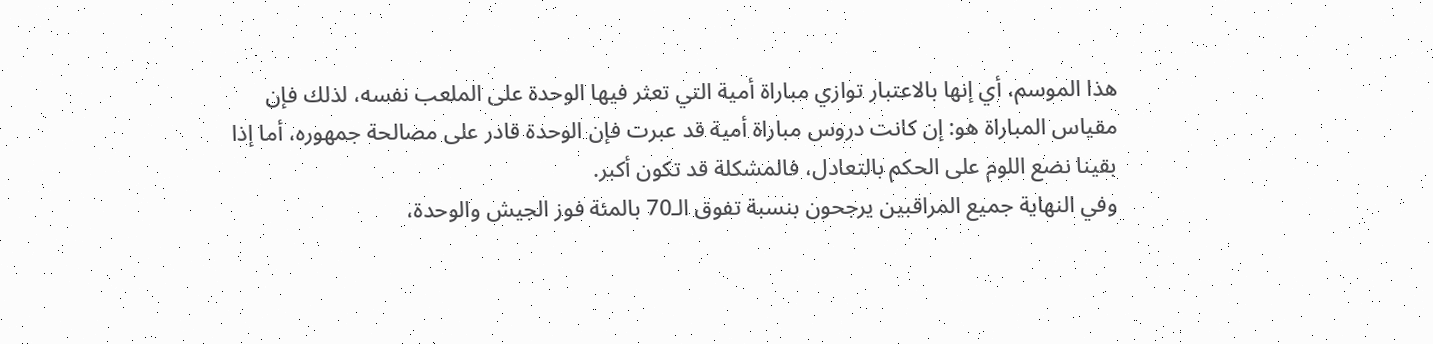هذا الموسم، أي إنها بالاعتبار توازي مباراة أمية التي تعثر فيها الوحدة على الملعب نفسه، لذلك فإن مقياس المباراة هو: إن كانت دروس مباراة أمية قد عبرت فإن الوحدة قادر على مصالحة جمهوره، أما إذا بقينا نضع اللوم على الحكم بالتعادل، فالمشكلة قد تكون أكبر.
وفي النهاية جميع المراقبين يرجحون بنسبة تفوق الـ70 بالمئة فوز الجيش والوحدة،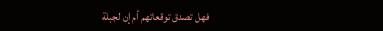فهل تصدق توقعاتهم أم إن لجبلة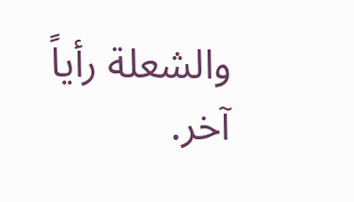والشعلة رأياً آخر.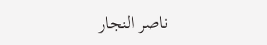ناصر النجار